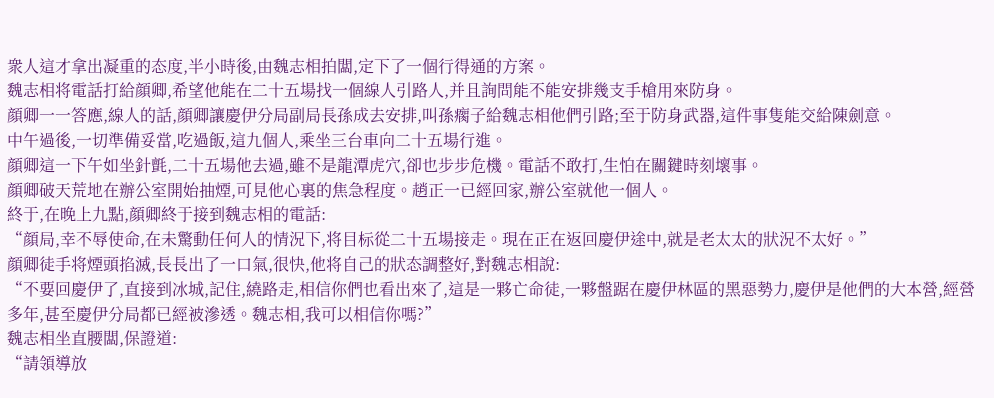衆人這才拿出凝重的态度,半小時後,由魏志相拍闆,定下了一個行得通的方案。
魏志相将電話打給顔卿,希望他能在二十五場找一個線人引路人,并且詢問能不能安排幾支手槍用來防身。
顔卿一一答應,線人的話,顔卿讓慶伊分局副局長孫成去安排,叫孫瘸子給魏志相他們引路;至于防身武器,這件事隻能交給陳劍意。
中午過後,一切準備妥當,吃過飯,這九個人,乘坐三台車向二十五場行進。
顔卿這一下午如坐針氈,二十五場他去過,雖不是龍潭虎穴,卻也步步危機。電話不敢打,生怕在關鍵時刻壞事。
顔卿破天荒地在辦公室開始抽煙,可見他心裏的焦急程度。趙正一已經回家,辦公室就他一個人。
終于,在晚上九點,顔卿終于接到魏志相的電話:
“顔局,幸不辱使命,在未驚動任何人的情況下,将目标從二十五場接走。現在正在返回慶伊途中,就是老太太的狀況不太好。”
顔卿徒手将煙頭掐滅,長長出了一口氣,很快,他将自己的狀态調整好,對魏志相說:
“不要回慶伊了,直接到冰城,記住,繞路走,相信你們也看出來了,這是一夥亡命徒,一夥盤踞在慶伊林區的黑惡勢力,慶伊是他們的大本營,經營多年,甚至慶伊分局都已經被滲透。魏志相,我可以相信你嗎?”
魏志相坐直腰闆,保證道:
“請領導放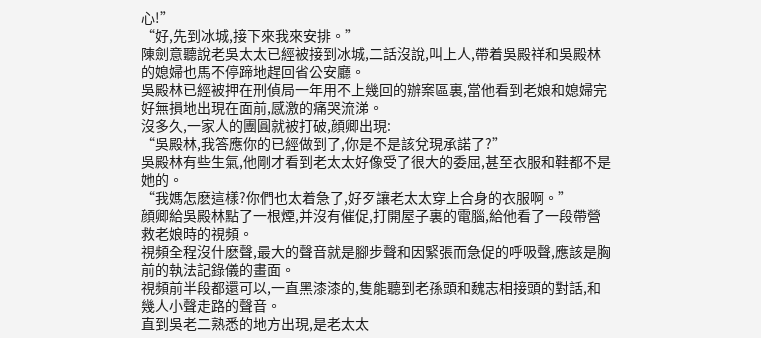心!”
“好,先到冰城,接下來我來安排。”
陳劍意聽說老吳太太已經被接到冰城,二話沒說,叫上人,帶着吳殿祥和吳殿林的媳婦也馬不停蹄地趕回省公安廳。
吳殿林已經被押在刑偵局一年用不上幾回的辦案區裏,當他看到老娘和媳婦完好無損地出現在面前,感激的痛哭流涕。
沒多久,一家人的團圓就被打破,顔卿出現:
“吳殿林,我答應你的已經做到了,你是不是該兌現承諾了?”
吳殿林有些生氣,他剛才看到老太太好像受了很大的委屈,甚至衣服和鞋都不是她的。
“我媽怎麽這樣?你們也太着急了,好歹讓老太太穿上合身的衣服啊。”
顔卿給吳殿林點了一根煙,并沒有催促,打開屋子裏的電腦,給他看了一段帶營救老娘時的視頻。
視頻全程沒什麽聲,最大的聲音就是腳步聲和因緊張而急促的呼吸聲,應該是胸前的執法記錄儀的畫面。
視頻前半段都還可以,一直黑漆漆的,隻能聽到老孫頭和魏志相接頭的對話,和幾人小聲走路的聲音。
直到吳老二熟悉的地方出現,是老太太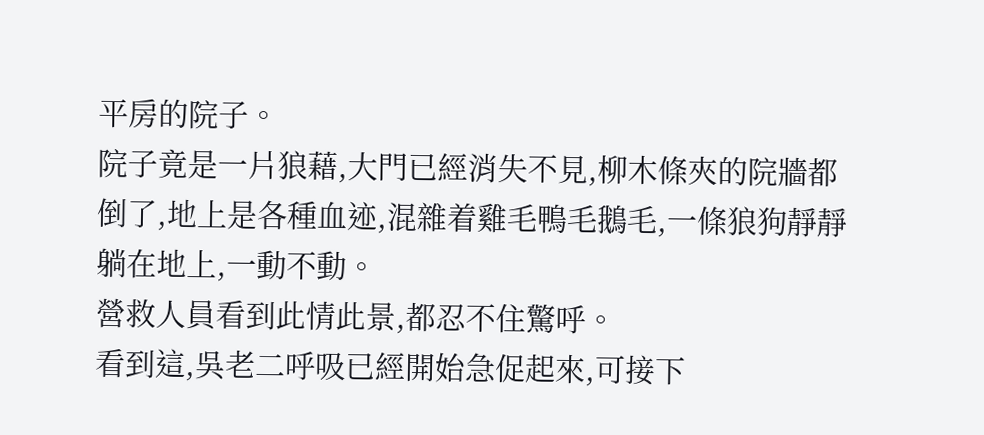平房的院子。
院子竟是一片狼藉,大門已經消失不見,柳木條夾的院牆都倒了,地上是各種血迹,混雜着雞毛鴨毛鵝毛,一條狼狗靜靜躺在地上,一動不動。
營救人員看到此情此景,都忍不住驚呼。
看到這,吳老二呼吸已經開始急促起來,可接下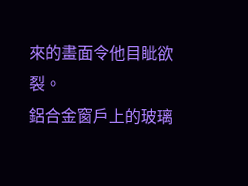來的畫面令他目眦欲裂。
鋁合金窗戶上的玻璃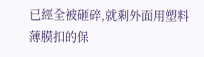已經全被砸碎,就剩外面用塑料薄膜扣的保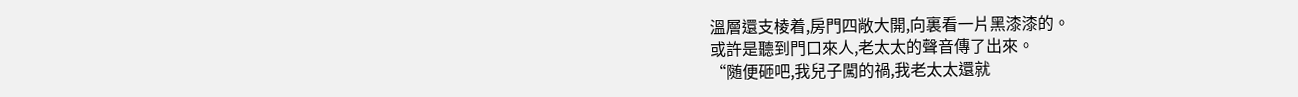溫層還支棱着,房門四敞大開,向裏看一片黑漆漆的。
或許是聽到門口來人,老太太的聲音傳了出來。
“随便砸吧,我兒子闖的禍,我老太太還就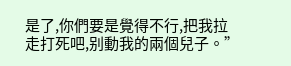是了,你們要是覺得不行,把我拉走打死吧,别動我的兩個兒子。”